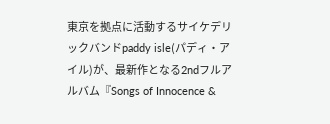東京を拠点に活動するサイケデリックバンドpaddy isle(パディ・アイル)が、最新作となる2ndフルアルバム『Songs of Innocence &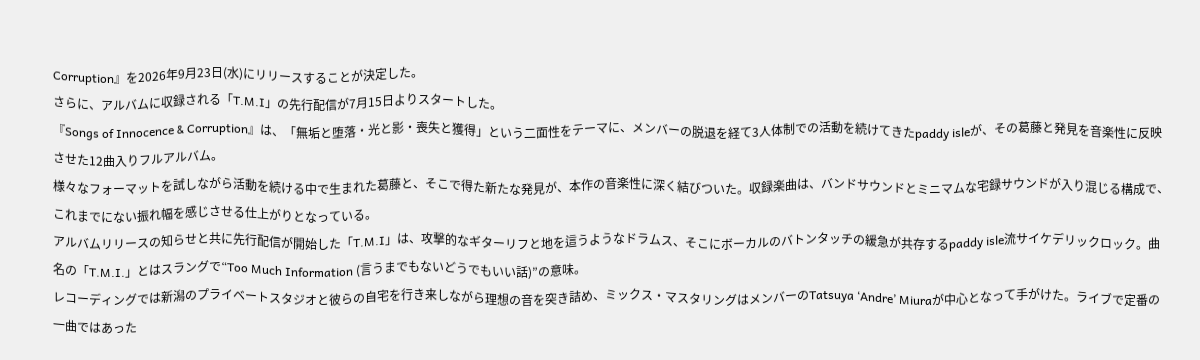Corruption』を2026年9月23日(水)にリリースすることが決定した。
さらに、アルバムに収録される「T.M.I」の先行配信が7月15日よりスタートした。
『Songs of Innocence & Corruption』は、「無垢と堕落・光と影・喪失と獲得」という二面性をテーマに、メンバーの脱退を経て3人体制での活動を続けてきたpaddy isleが、その葛藤と発見を音楽性に反映させた12曲入りフルアルバム。
様々なフォーマットを試しながら活動を続ける中で生まれた葛藤と、そこで得た新たな発見が、本作の音楽性に深く結びついた。収録楽曲は、バンドサウンドとミニマムな宅録サウンドが入り混じる構成で、これまでにない振れ幅を感じさせる仕上がりとなっている。
アルバムリリースの知らせと共に先行配信が開始した「T.M.I」は、攻撃的なギターリフと地を這うようなドラムス、そこにボーカルのバトンタッチの緩急が共存するpaddy isle流サイケデリックロック。曲名の「T.M.I.」とはスラングで“Too Much Information (言うまでもないどうでもいい話)”の意味。
レコーディングでは新潟のプライベートスタジオと彼らの自宅を行き来しながら理想の音を突き詰め、ミックス・マスタリングはメンバーのTatsuya ‘Andre’ Miuraが中心となって手がけた。ライブで定番の一曲ではあった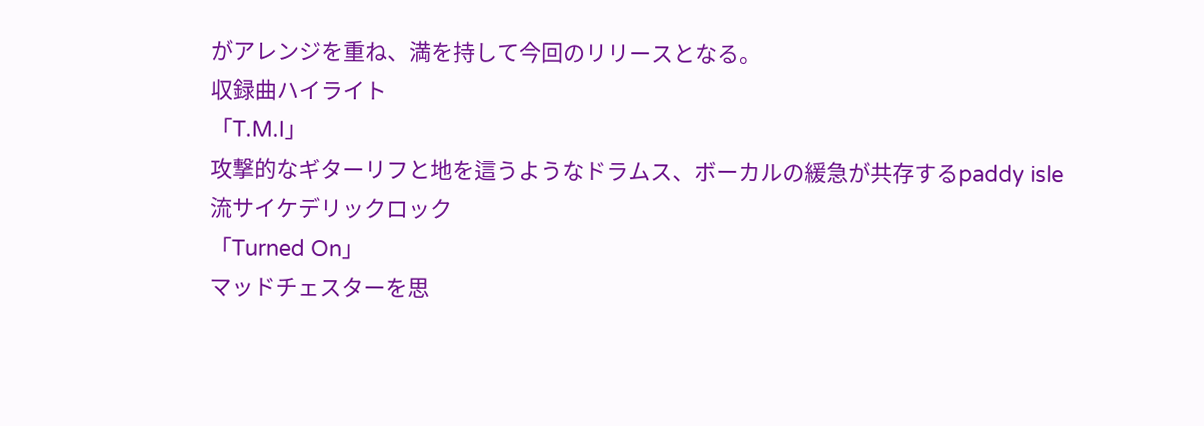がアレンジを重ね、満を持して今回のリリースとなる。
収録曲ハイライト
「T.M.I」
攻撃的なギターリフと地を這うようなドラムス、ボーカルの緩急が共存するpaddy isle流サイケデリックロック
「Turned On」
マッドチェスターを思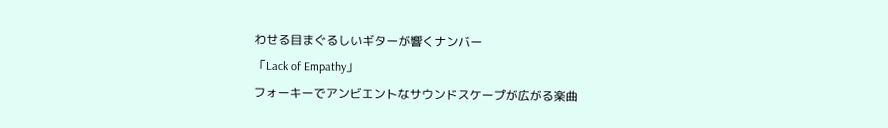わせる目まぐるしいギターが響くナンバー
「Lack of Empathy」
フォーキーでアンビエントなサウンドスケープが広がる楽曲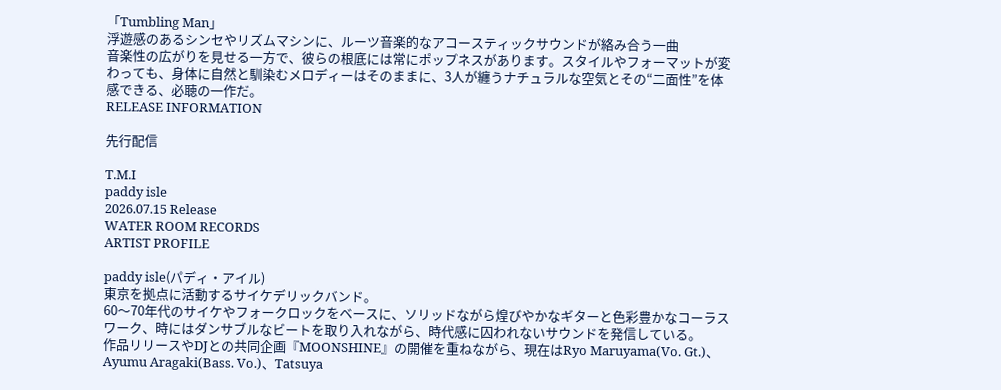「Tumbling Man」
浮遊感のあるシンセやリズムマシンに、ルーツ音楽的なアコースティックサウンドが絡み合う一曲
音楽性の広がりを見せる一方で、彼らの根底には常にポップネスがあります。スタイルやフォーマットが変わっても、身体に自然と馴染むメロディーはそのままに、3人が纏うナチュラルな空気とその“二面性”を体感できる、必聴の一作だ。
RELEASE INFORMATION

先行配信

T.M.I
paddy isle
2026.07.15 Release
WATER ROOM RECORDS
ARTIST PROFILE

paddy isle(パディ・アイル)
東京を拠点に活動するサイケデリックバンド。
60〜70年代のサイケやフォークロックをベースに、ソリッドながら煌びやかなギターと色彩豊かなコーラスワーク、時にはダンサブルなビートを取り入れながら、時代感に囚われないサウンドを発信している。
作品リリースやDJとの共同企画『MOONSHINE』の開催を重ねながら、現在はRyo Maruyama(Vo. Gt.)、 Ayumu Aragaki(Bass. Vo.)、Tatsuya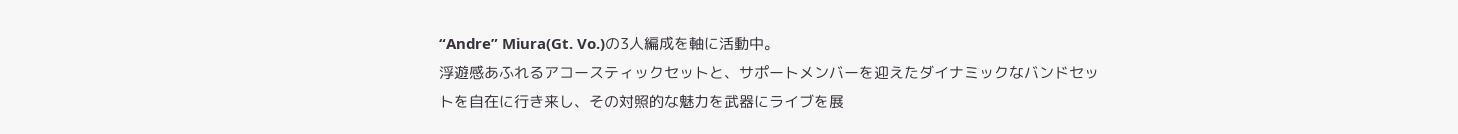“Andre” Miura(Gt. Vo.)の3人編成を軸に活動中。
浮遊感あふれるアコースティックセットと、サポートメンバーを迎えたダイナミックなバンドセットを自在に行き来し、その対照的な魅力を武器にライブを展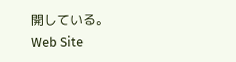開している。
Web Site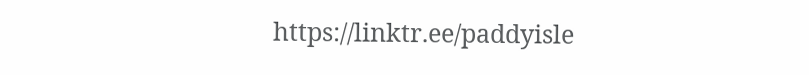https://linktr.ee/paddyisle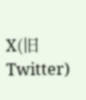X(旧Twitter)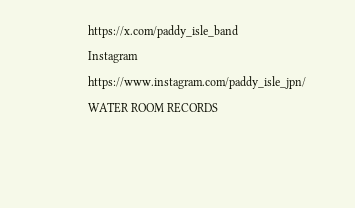https://x.com/paddy_isle_band
Instagram https://www.instagram.com/paddy_isle_jpn/
WATER ROOM RECORDS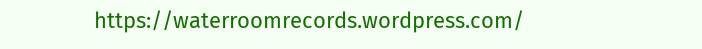https://waterroomrecords.wordpress.com/